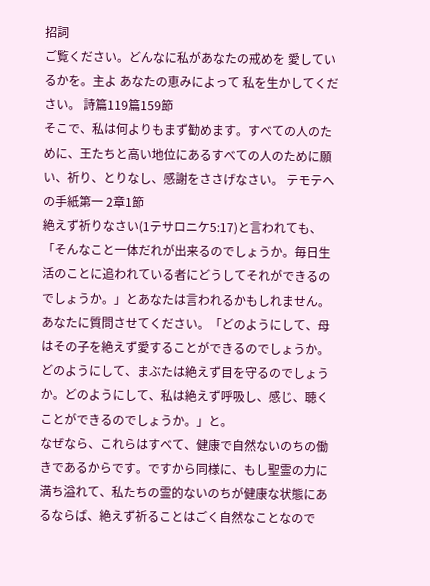招詞
ご覧ください。どんなに私があなたの戒めを 愛しているかを。主よ あなたの恵みによって 私を生かしてください。 詩篇119篇159節
そこで、私は何よりもまず勧めます。すべての人のために、王たちと高い地位にあるすべての人のために願い、祈り、とりなし、感謝をささげなさい。 テモテへの手紙第一 2章1節
絶えず祈りなさい(1テサロニケ5:17)と言われても、「そんなこと一体だれが出来るのでしょうか。毎日生活のことに追われている者にどうしてそれができるのでしょうか。」とあなたは言われるかもしれません。あなたに質問させてください。「どのようにして、母はその子を絶えず愛することができるのでしょうか。どのようにして、まぶたは絶えず目を守るのでしょうか。どのようにして、私は絶えず呼吸し、感じ、聴くことができるのでしょうか。」と。
なぜなら、これらはすべて、健康で自然ないのちの働きであるからです。ですから同様に、もし聖霊の力に満ち溢れて、私たちの霊的ないのちが健康な状態にあるならば、絶えず祈ることはごく自然なことなので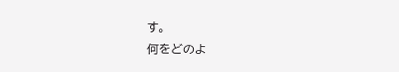す。
何をどのよ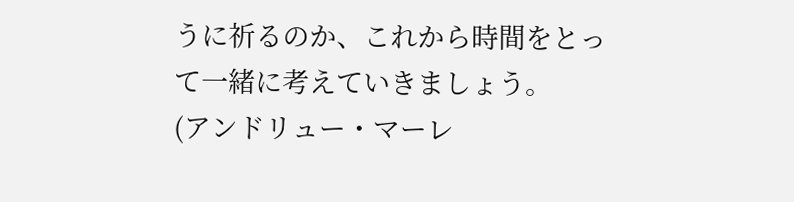うに祈るのか、これから時間をとって一緒に考えていきましょう。
(アンドリュー・マーレ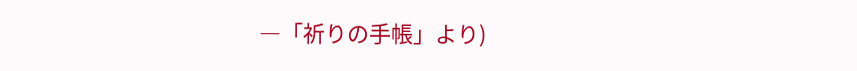―「祈りの手帳」より)